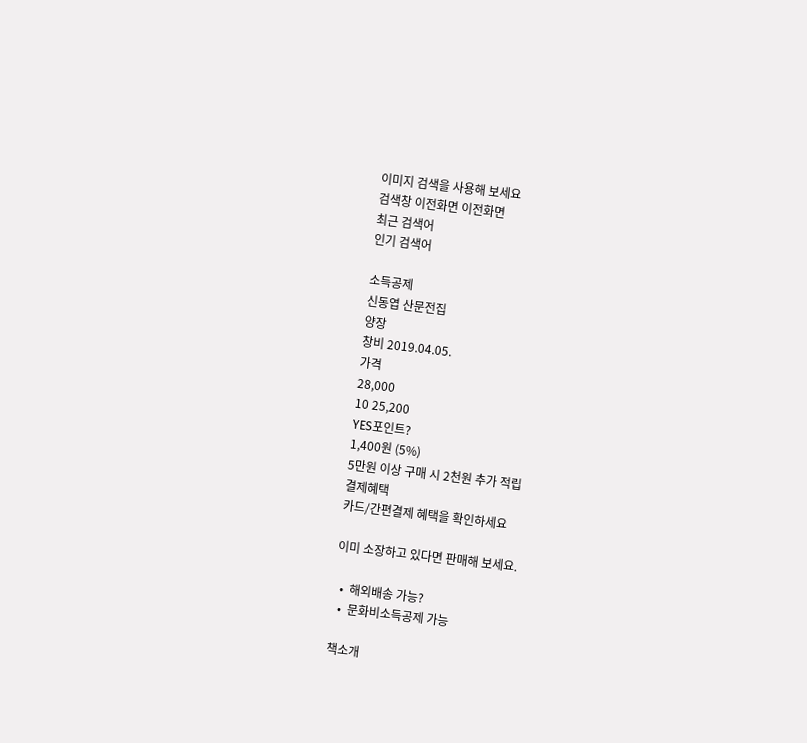이미지 검색을 사용해 보세요
검색창 이전화면 이전화면
최근 검색어
인기 검색어

소득공제
신동엽 산문전집
양장
창비 2019.04.05.
가격
28,000
10 25,200
YES포인트?
1,400원 (5%)
5만원 이상 구매 시 2천원 추가 적립
결제혜택
카드/간편결제 혜택을 확인하세요

이미 소장하고 있다면 판매해 보세요.

  •  해외배송 가능?
  •  문화비소득공제 가능

책소개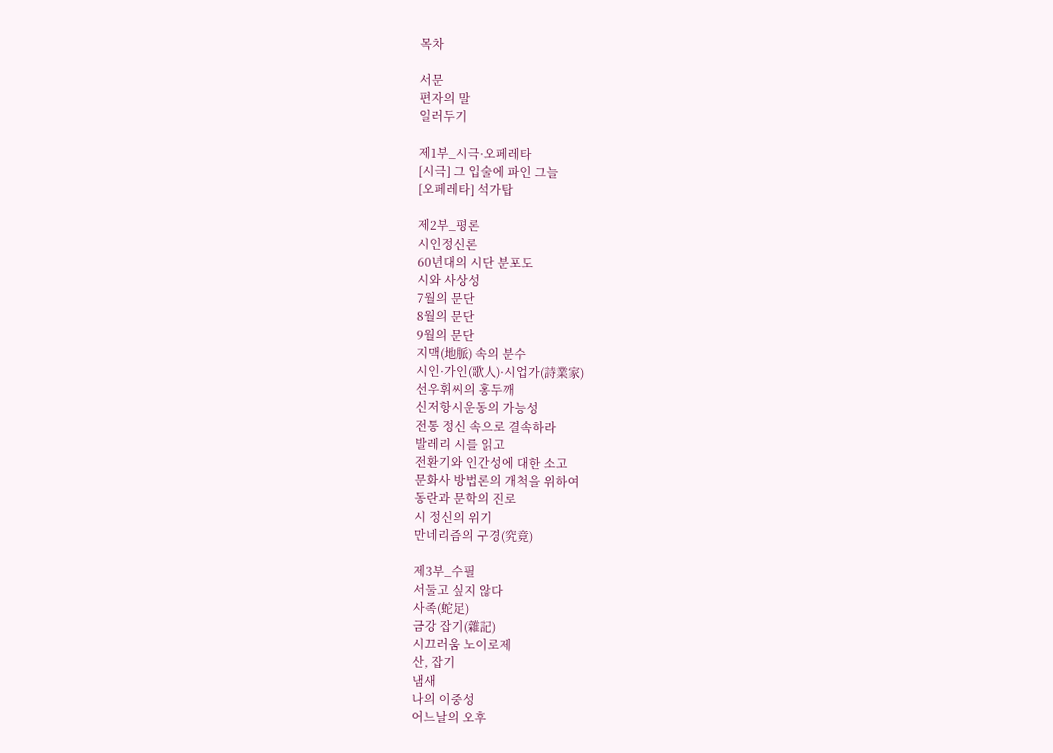목차

서문
편자의 말
일러두기

제1부_시극·오페레타
[시극] 그 입술에 파인 그늘
[오페레타] 석가탑

제2부_평론
시인정신론
60년대의 시단 분포도
시와 사상성
7월의 문단
8월의 문단
9월의 문단
지맥(地脈) 속의 분수
시인·가인(歌人)·시업가(詩業家)
선우휘씨의 홍두깨
신저항시운동의 가능성
전통 정신 속으로 결속하라
발레리 시를 읽고
전환기와 인간성에 대한 소고
문화사 방법론의 개척을 위하여
동란과 문학의 진로
시 정신의 위기
만네리즘의 구경(究竟)

제3부_수필
서둘고 싶지 않다
사족(蛇足)
금강 잡기(雜記)
시끄러움 노이로제
산, 잡기
냄새
나의 이중성
어느날의 오후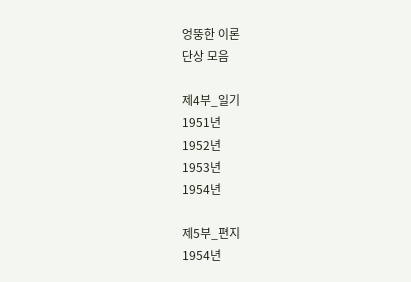엉뚱한 이론
단상 모음

제4부_일기
1951년
1952년
1953년
1954년

제5부_편지
1954년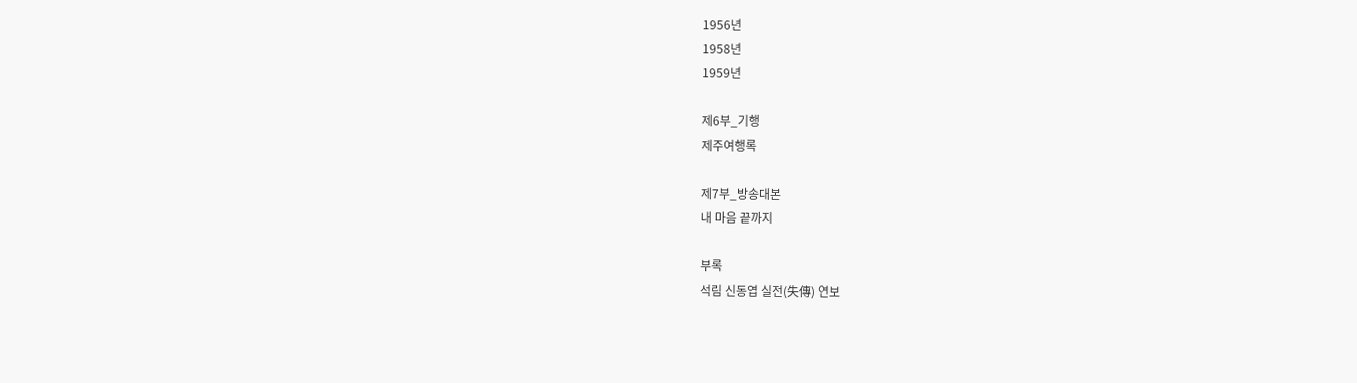1956년
1958년
1959년

제6부_기행
제주여행록

제7부_방송대본
내 마음 끝까지

부록
석림 신동엽 실전(失傳) 연보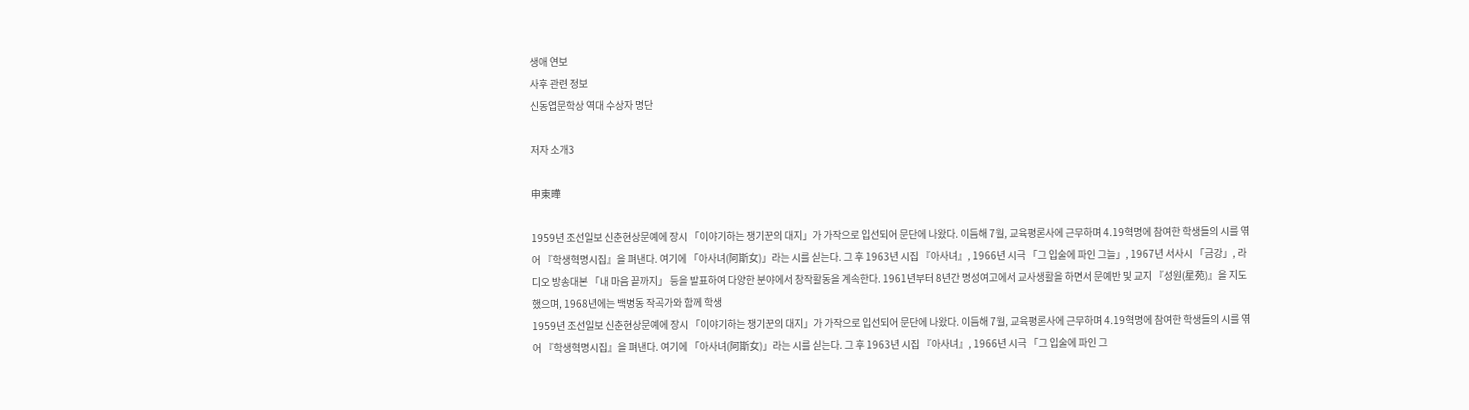생애 연보
사후 관련 정보
신동엽문학상 역대 수상자 명단

저자 소개3

申東曄

1959년 조선일보 신춘현상문예에 장시 「이야기하는 쟁기꾼의 대지」가 가작으로 입선되어 문단에 나왔다. 이듬해 7월, 교육평론사에 근무하며 4.19혁명에 참여한 학생들의 시를 엮어 『학생혁명시집』을 펴낸다. 여기에 「아사녀(阿斯女)」라는 시를 싣는다. 그 후 1963년 시집 『아사녀』, 1966년 시극 「그 입술에 파인 그늘」, 1967년 서사시 「금강」, 라디오 방송대본 「내 마음 끝까지」 등을 발표하여 다양한 분야에서 창작활동을 계속한다. 1961년부터 8년간 명성여고에서 교사생활을 하면서 문예반 및 교지 『성원(星苑)』을 지도했으며, 1968년에는 백병동 작곡가와 함께 학생
1959년 조선일보 신춘현상문예에 장시 「이야기하는 쟁기꾼의 대지」가 가작으로 입선되어 문단에 나왔다. 이듬해 7월, 교육평론사에 근무하며 4.19혁명에 참여한 학생들의 시를 엮어 『학생혁명시집』을 펴낸다. 여기에 「아사녀(阿斯女)」라는 시를 싣는다. 그 후 1963년 시집 『아사녀』, 1966년 시극 「그 입술에 파인 그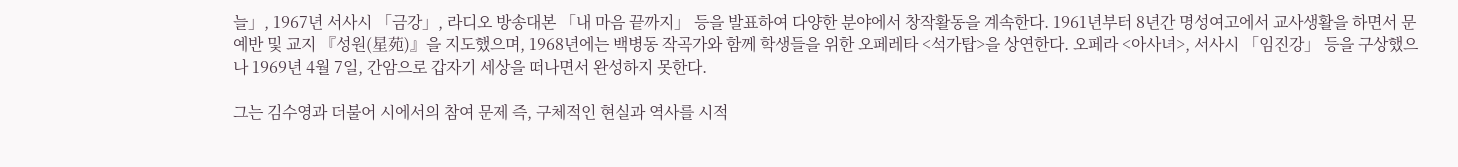늘」, 1967년 서사시 「금강」, 라디오 방송대본 「내 마음 끝까지」 등을 발표하여 다양한 분야에서 창작활동을 계속한다. 1961년부터 8년간 명성여고에서 교사생활을 하면서 문예반 및 교지 『성원(星苑)』을 지도했으며, 1968년에는 백병동 작곡가와 함께 학생들을 위한 오페레타 <석가탑>을 상연한다. 오페라 <아사녀>, 서사시 「임진강」 등을 구상했으나 1969년 4월 7일, 간암으로 갑자기 세상을 떠나면서 완성하지 못한다.

그는 김수영과 더불어 시에서의 참여 문제 즉, 구체적인 현실과 역사를 시적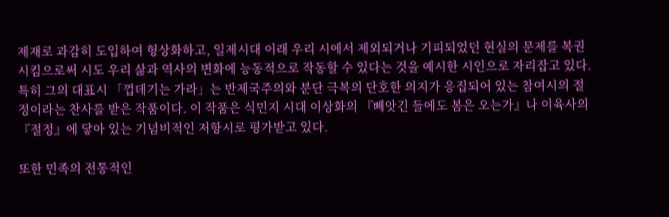제재로 과감히 도입하여 형상화하고, 일제시대 이래 우리 시에서 제외되거나 기피되었던 현실의 문제를 복권시킴으로써 시도 우리 삶과 역사의 변화에 능동적으로 작동할 수 있다는 것을 예시한 시인으로 자리잡고 있다. 특히 그의 대표시 「껍데기는 가라」는 반제국주의와 분단 극복의 단호한 의지가 응집되어 있는 참여시의 절정이라는 찬사를 받은 작품이다. 이 작품은 식민지 시대 이상화의 『빼앗긴 들에도 봄은 오는가』나 이육사의 『절정』에 닿아 있는 기념비적인 저항시로 평가받고 있다.

또한 민족의 전통적인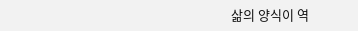삶의 양식이 역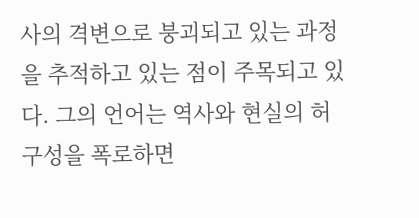사의 격변으로 붕괴되고 있는 과정을 추적하고 있는 점이 주목되고 있다. 그의 언어는 역사와 현실의 허구성을 폭로하면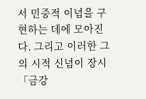서 민중적 이념을 구현하는 데에 모아진다. 그리고 이러한 그의 시적 신념이 장시 「금강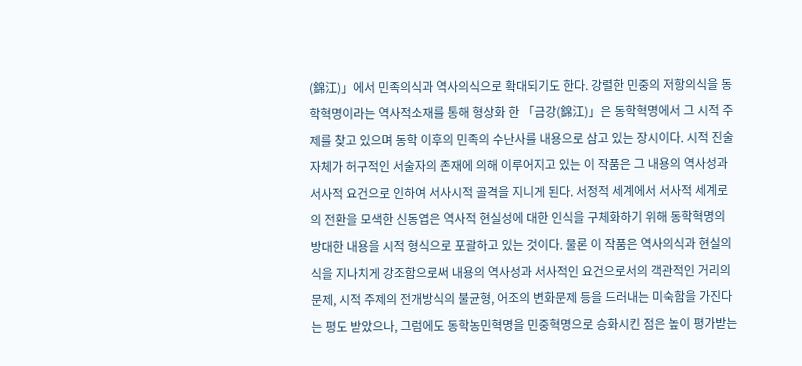(錦江)」에서 민족의식과 역사의식으로 확대되기도 한다. 강렬한 민중의 저항의식을 동학혁명이라는 역사적소재를 통해 형상화 한 「금강(錦江)」은 동학혁명에서 그 시적 주제를 찾고 있으며 동학 이후의 민족의 수난사를 내용으로 삼고 있는 장시이다. 시적 진술 자체가 허구적인 서술자의 존재에 의해 이루어지고 있는 이 작품은 그 내용의 역사성과 서사적 요건으로 인하여 서사시적 골격을 지니게 된다. 서정적 세계에서 서사적 세계로의 전환을 모색한 신동엽은 역사적 현실성에 대한 인식을 구체화하기 위해 동학혁명의 방대한 내용을 시적 형식으로 포괄하고 있는 것이다. 물론 이 작품은 역사의식과 현실의식을 지나치게 강조함으로써 내용의 역사성과 서사적인 요건으로서의 객관적인 거리의 문제, 시적 주제의 전개방식의 불균형, 어조의 변화문제 등을 드러내는 미숙함을 가진다는 평도 받았으나, 그럼에도 동학농민혁명을 민중혁명으로 승화시킨 점은 높이 평가받는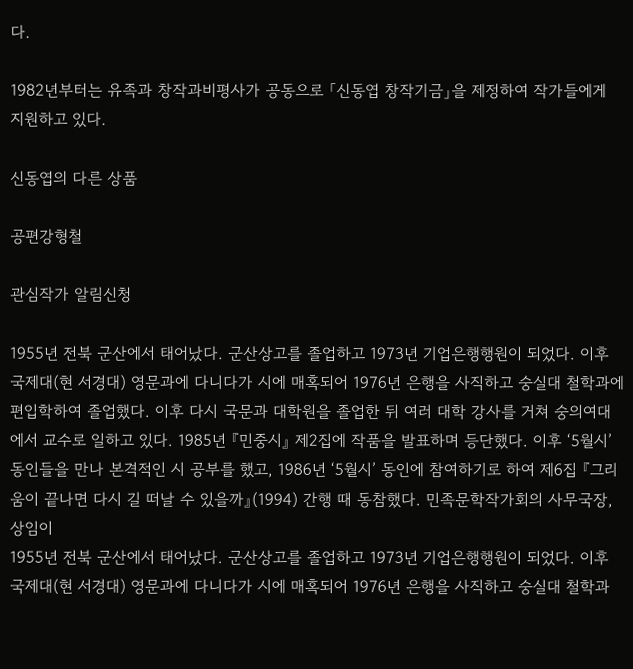다.

1982년부터는 유족과 창작과비평사가 공동으로 「신동엽 창작기금」을 제정하여 작가들에게 지원하고 있다.

신동엽의 다른 상품

공편강형철

관심작가 알림신청

1955년 전북 군산에서 태어났다. 군산상고를 졸업하고 1973년 기업은행행원이 되었다. 이후 국제대(현 서경대) 영문과에 다니다가 시에 매혹되어 1976년 은행을 사직하고 숭실대 철학과에 편입학하여 졸업했다. 이후 다시 국문과 대학원을 졸업한 뒤 여러 대학 강사를 거쳐 숭의여대에서 교수로 일하고 있다. 1985년 『민중시』 제2집에 작품을 발표하며 등단했다. 이후 ‘5월시’ 동인들을 만나 본격적인 시 공부를 했고, 1986년 ‘5월시’ 동인에 참여하기로 하여 제6집 『그리움이 끝나면 다시 길 떠날 수 있을까』(1994) 간행 때 동참했다. 민족문학작가회의 사무국장, 상임이
1955년 전북 군산에서 태어났다. 군산상고를 졸업하고 1973년 기업은행행원이 되었다. 이후 국제대(현 서경대) 영문과에 다니다가 시에 매혹되어 1976년 은행을 사직하고 숭실대 철학과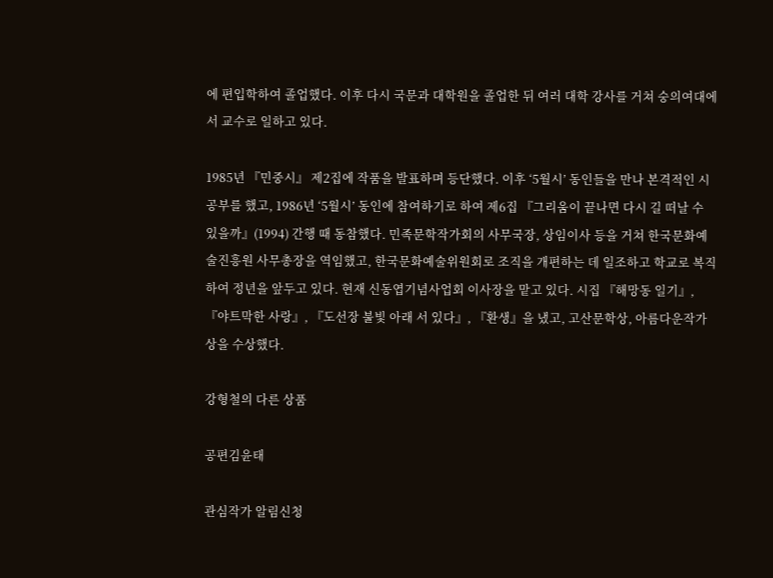에 편입학하여 졸업했다. 이후 다시 국문과 대학원을 졸업한 뒤 여러 대학 강사를 거쳐 숭의여대에서 교수로 일하고 있다.

1985년 『민중시』 제2집에 작품을 발표하며 등단했다. 이후 ‘5월시’ 동인들을 만나 본격적인 시 공부를 했고, 1986년 ‘5월시’ 동인에 참여하기로 하여 제6집 『그리움이 끝나면 다시 길 떠날 수 있을까』(1994) 간행 때 동참했다. 민족문학작가회의 사무국장, 상임이사 등을 거쳐 한국문화예술진흥원 사무총장을 역임했고, 한국문화예술위원회로 조직을 개편하는 데 일조하고 학교로 복직하여 정년을 앞두고 있다. 현재 신동엽기념사업회 이사장을 맡고 있다. 시집 『해망동 일기』, 『야트막한 사랑』, 『도선장 불빛 아래 서 있다』, 『환생』을 냈고, 고산문학상, 아름다운작가상을 수상했다.

강형철의 다른 상품

공편김윤태

관심작가 알림신청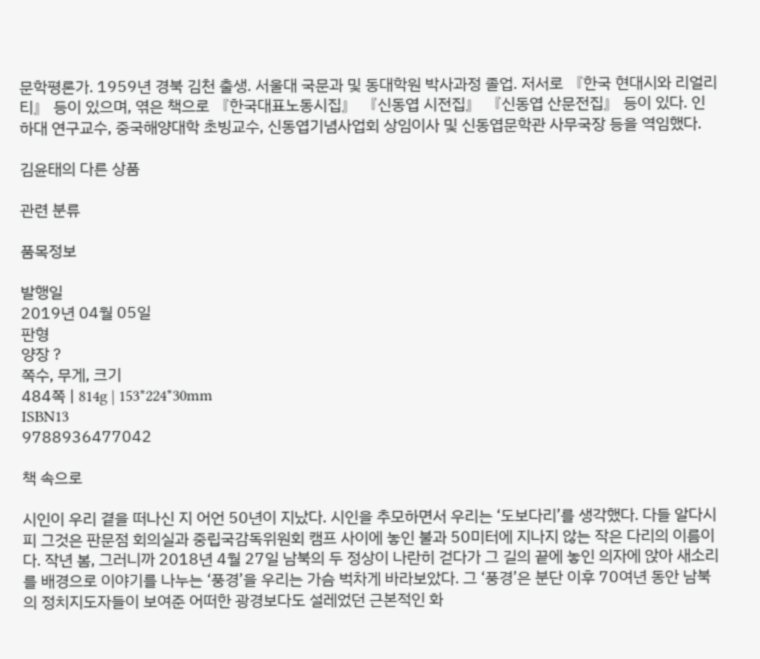문학평론가. 1959년 경북 김천 출생. 서울대 국문과 및 동대학원 박사과정 졸업. 저서로 『한국 현대시와 리얼리티』 등이 있으며, 엮은 책으로 『한국대표노동시집』 『신동엽 시전집』 『신동엽 산문전집』 등이 있다. 인하대 연구교수, 중국해양대학 초빙교수, 신동엽기념사업회 상임이사 및 신동엽문학관 사무국장 등을 역임했다.

김윤태의 다른 상품

관련 분류

품목정보

발행일
2019년 04월 05일
판형
양장 ?
쪽수, 무게, 크기
484쪽 | 814g | 153*224*30mm
ISBN13
9788936477042

책 속으로

시인이 우리 곁을 떠나신 지 어언 50년이 지났다. 시인을 추모하면서 우리는 ‘도보다리’를 생각했다. 다들 알다시피 그것은 판문점 회의실과 중립국감독위원회 캠프 사이에 놓인 불과 50미터에 지나지 않는 작은 다리의 이름이다. 작년 봄, 그러니까 2018년 4월 27일 남북의 두 정상이 나란히 걷다가 그 길의 끝에 놓인 의자에 앉아 새소리를 배경으로 이야기를 나누는 ‘풍경’을 우리는 가슴 벅차게 바라보았다. 그 ‘풍경’은 분단 이후 70여년 동안 남북의 정치지도자들이 보여준 어떠한 광경보다도 설레었던 근본적인 화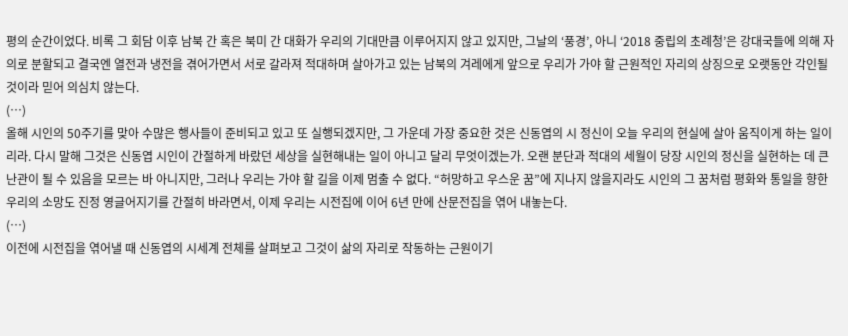평의 순간이었다. 비록 그 회담 이후 남북 간 혹은 북미 간 대화가 우리의 기대만큼 이루어지지 않고 있지만, 그날의 ‘풍경’, 아니 ‘2018 중립의 초례청’은 강대국들에 의해 자의로 분할되고 결국엔 열전과 냉전을 겪어가면서 서로 갈라져 적대하며 살아가고 있는 남북의 겨레에게 앞으로 우리가 가야 할 근원적인 자리의 상징으로 오랫동안 각인될 것이라 믿어 의심치 않는다.
(…)
올해 시인의 50주기를 맞아 수많은 행사들이 준비되고 있고 또 실행되겠지만, 그 가운데 가장 중요한 것은 신동엽의 시 정신이 오늘 우리의 현실에 살아 움직이게 하는 일이리라. 다시 말해 그것은 신동엽 시인이 간절하게 바랐던 세상을 실현해내는 일이 아니고 달리 무엇이겠는가. 오랜 분단과 적대의 세월이 당장 시인의 정신을 실현하는 데 큰 난관이 될 수 있음을 모르는 바 아니지만, 그러나 우리는 가야 할 길을 이제 멈출 수 없다. “허망하고 우스운 꿈”에 지나지 않을지라도 시인의 그 꿈처럼 평화와 통일을 향한 우리의 소망도 진정 영글어지기를 간절히 바라면서, 이제 우리는 시전집에 이어 6년 만에 산문전집을 엮어 내놓는다.
(…)
이전에 시전집을 엮어낼 때 신동엽의 시세계 전체를 살펴보고 그것이 삶의 자리로 작동하는 근원이기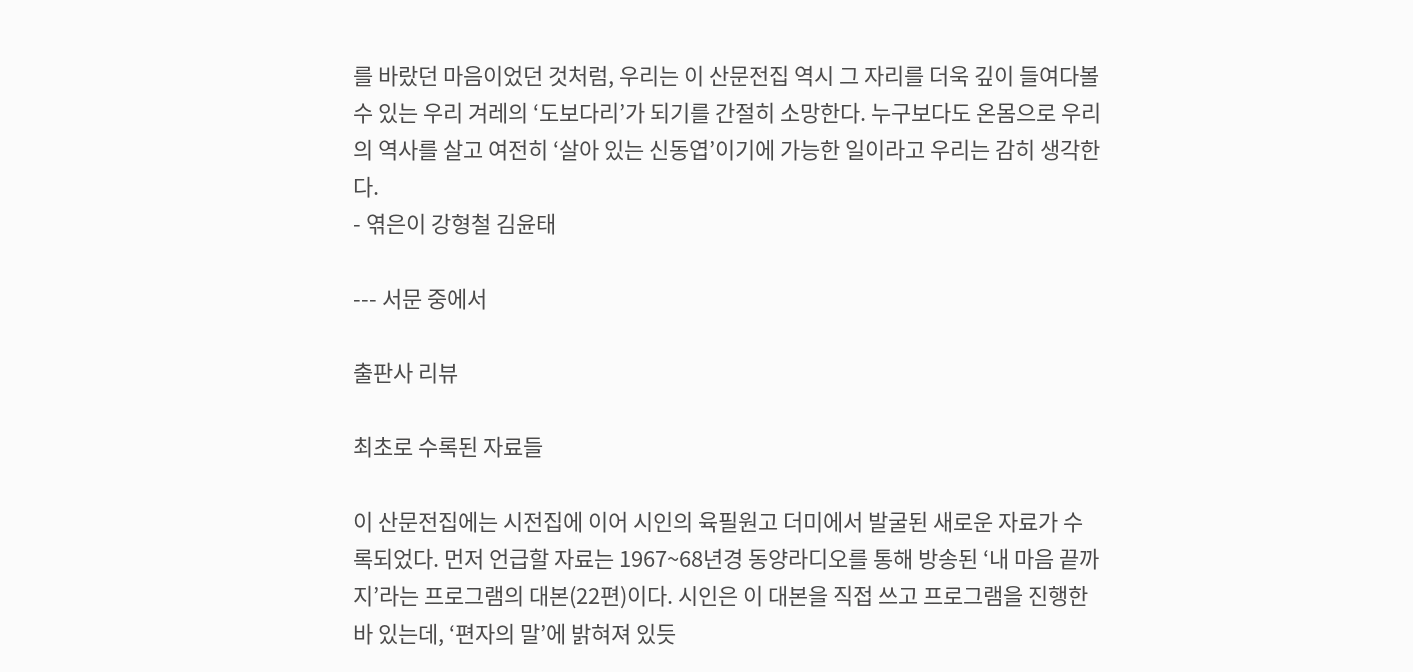를 바랐던 마음이었던 것처럼, 우리는 이 산문전집 역시 그 자리를 더욱 깊이 들여다볼 수 있는 우리 겨레의 ‘도보다리’가 되기를 간절히 소망한다. 누구보다도 온몸으로 우리의 역사를 살고 여전히 ‘살아 있는 신동엽’이기에 가능한 일이라고 우리는 감히 생각한다.
- 엮은이 강형철 김윤태

--- 서문 중에서

출판사 리뷰

최초로 수록된 자료들

이 산문전집에는 시전집에 이어 시인의 육필원고 더미에서 발굴된 새로운 자료가 수록되었다. 먼저 언급할 자료는 1967~68년경 동양라디오를 통해 방송된 ‘내 마음 끝까지’라는 프로그램의 대본(22편)이다. 시인은 이 대본을 직접 쓰고 프로그램을 진행한 바 있는데, ‘편자의 말’에 밝혀져 있듯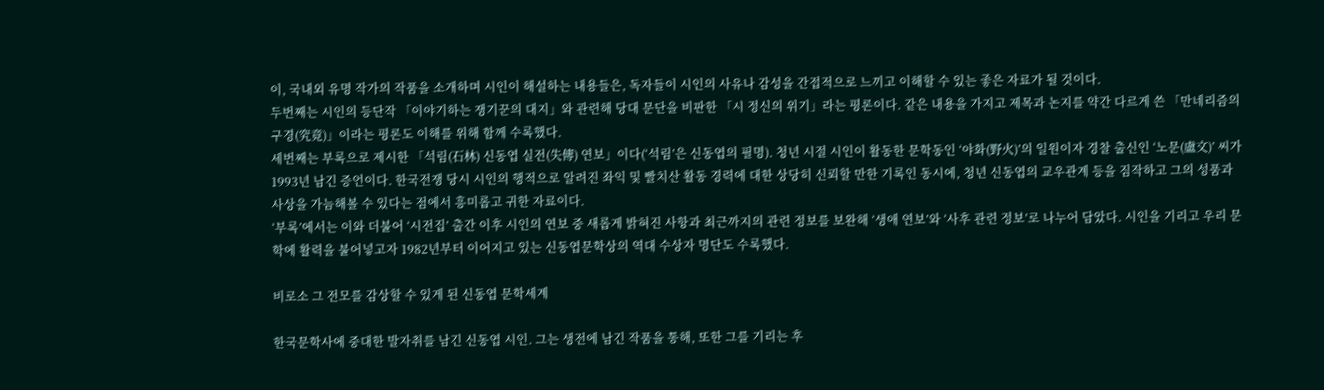이, 국내외 유명 작가의 작품을 소개하며 시인이 해설하는 내용들은, 독자들이 시인의 사유나 감성을 간접적으로 느끼고 이해할 수 있는 좋은 자료가 될 것이다.
두번째는 시인의 등단작 「이야기하는 쟁기꾼의 대지」와 관련해 당대 문단을 비판한 「시 정신의 위기」라는 평론이다. 같은 내용을 가지고 제목과 논지를 약간 다르게 쓴 「만네리즘의 구경(究竟)」이라는 평론도 이해를 위해 함께 수록했다.
세번째는 부록으로 제시한 「석림(石林) 신동엽 실전(失傳) 연보」이다(‘석림’은 신동엽의 필명). 청년 시절 시인이 활동한 문학동인 ‘야화(野火)’의 일원이자 경찰 출신인 ‘노문(盧文)’ 씨가 1993년 남긴 증언이다. 한국전쟁 당시 시인의 행적으로 알려진 좌익 및 빨치산 활동 경력에 대한 상당히 신뢰할 만한 기록인 동시에, 청년 신동엽의 교우관계 등을 짐작하고 그의 성품과 사상을 가늠해볼 수 있다는 점에서 흥미롭고 귀한 자료이다.
‘부록’에서는 이와 더불어 ‘시전집’ 출간 이후 시인의 연보 중 새롭게 밝혀진 사항과 최근까지의 관련 정보를 보완해 ‘생애 연보’와 ‘사후 관련 정보’로 나누어 담았다. 시인을 기리고 우리 문학에 활력을 불어넣고자 1982년부터 이어지고 있는 신동엽문학상의 역대 수상자 명단도 수록했다.

비로소 그 전모를 감상할 수 있게 된 신동엽 문학세계

한국문학사에 중대한 발자취를 남긴 신동엽 시인. 그는 생전에 남긴 작품을 통해, 또한 그를 기리는 후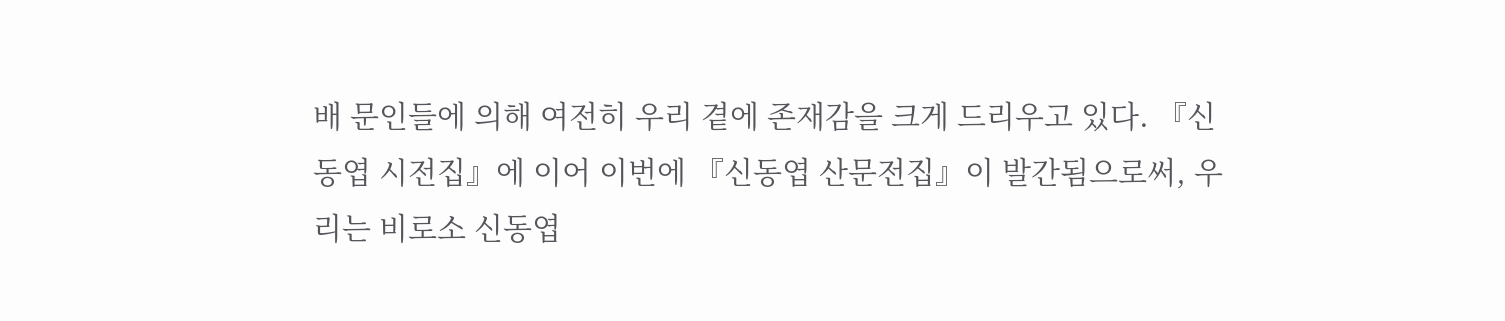배 문인들에 의해 여전히 우리 곁에 존재감을 크게 드리우고 있다. 『신동엽 시전집』에 이어 이번에 『신동엽 산문전집』이 발간됨으로써, 우리는 비로소 신동엽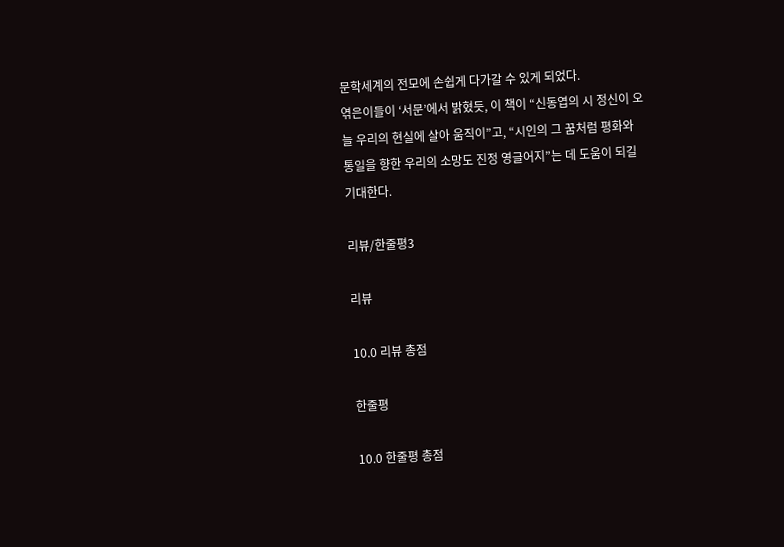문학세계의 전모에 손쉽게 다가갈 수 있게 되었다.
엮은이들이 ‘서문’에서 밝혔듯, 이 책이 “신동엽의 시 정신이 오늘 우리의 현실에 살아 움직이”고, “시인의 그 꿈처럼 평화와 통일을 향한 우리의 소망도 진정 영글어지”는 데 도움이 되길 기대한다.

리뷰/한줄평3

리뷰

10.0 리뷰 총점

한줄평

10.0 한줄평 총점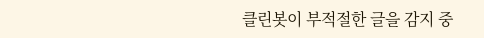클린봇이 부적절한 글을 감지 중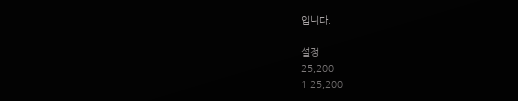입니다.

설정
25,200
1 25,200